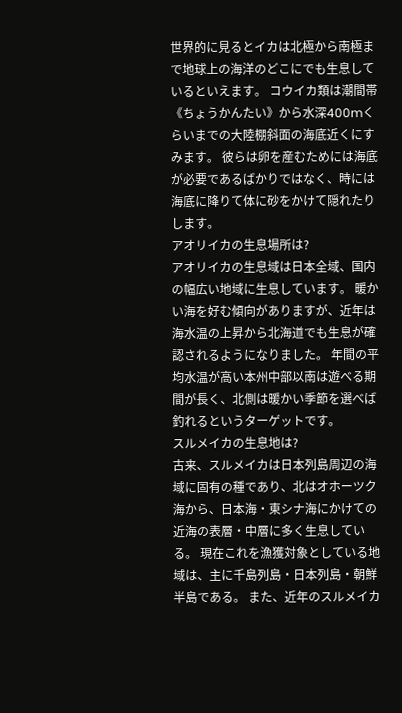世界的に見るとイカは北極から南極まで地球上の海洋のどこにでも生息しているといえます。 コウイカ類は潮間帯《ちょうかんたい》から水深400mくらいまでの大陸棚斜面の海底近くにすみます。 彼らは卵を産むためには海底が必要であるばかりではなく、時には海底に降りて体に砂をかけて隠れたりします。
アオリイカの生息場所は?
アオリイカの生息域は日本全域、国内の幅広い地域に生息しています。 暖かい海を好む傾向がありますが、近年は海水温の上昇から北海道でも生息が確認されるようになりました。 年間の平均水温が高い本州中部以南は遊べる期間が長く、北側は暖かい季節を選べば釣れるというターゲットです。
スルメイカの生息地は?
古来、スルメイカは日本列島周辺の海域に固有の種であり、北はオホーツク海から、日本海・東シナ海にかけての近海の表層・中層に多く生息している。 現在これを漁獲対象としている地域は、主に千島列島・日本列島・朝鮮半島である。 また、近年のスルメイカ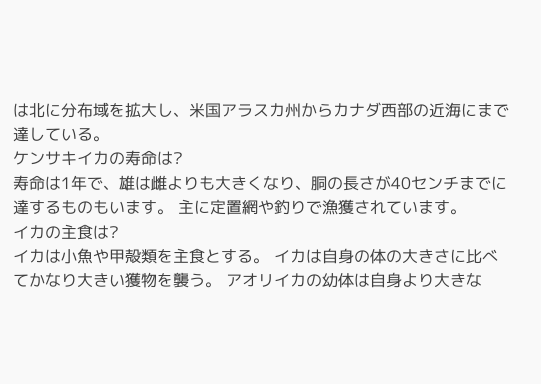は北に分布域を拡大し、米国アラスカ州からカナダ西部の近海にまで達している。
ケンサキイカの寿命は?
寿命は1年で、雄は雌よりも大きくなり、胴の長さが40センチまでに達するものもいます。 主に定置網や釣りで漁獲されています。
イカの主食は?
イカは小魚や甲殻類を主食とする。 イカは自身の体の大きさに比べてかなり大きい獲物を襲う。 アオリイカの幼体は自身より大きな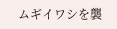ムギイワシを襲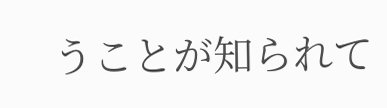うことが知られて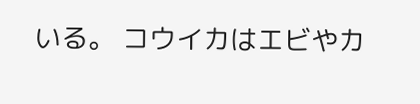いる。 コウイカはエビやカ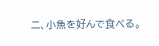ニ、小魚を好んで食べる。